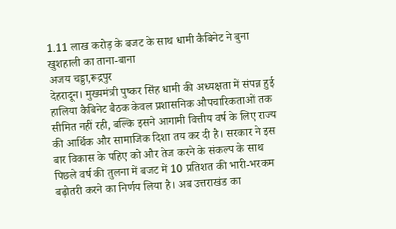1.11 लाख करोड़ के बजट के साथ धामी कैबिनेट ने बुना खुशहाली का ताना-बाना
अजय चड्डा,रूद्रपुर
देहरादून। मुख्यमंत्री पुष्कर सिंह धामी की अध्यक्षता में संपन्न हुई हालिया कैबिनेट बैठक केवल प्रशासनिक औपचारिकताओं तक सीमित नहीं रही, बल्कि इसने आगामी वित्तीय वर्ष के लिए राज्य की आर्थिक और सामाजिक दिशा तय कर दी है। सरकार ने इस बार विकास के पहिए को और तेज करने के संकल्प के साथ पिछले वर्ष की तुलना में बजट में 10 प्रतिशत की भारी-भरकम बढ़ोतरी करने का निर्णय लिया है। अब उत्तराखंड का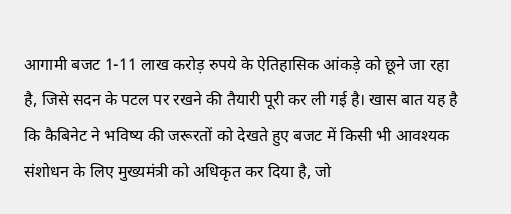आगामी बजट 1-11 लाख करोड़ रुपये के ऐतिहासिक आंकड़े को छूने जा रहा है, जिसे सदन के पटल पर रखने की तैयारी पूरी कर ली गई है। खास बात यह है कि कैबिनेट ने भविष्य की जरूरतों को देखते हुए बजट में किसी भी आवश्यक संशोधन के लिए मुख्यमंत्री को अधिकृत कर दिया है, जो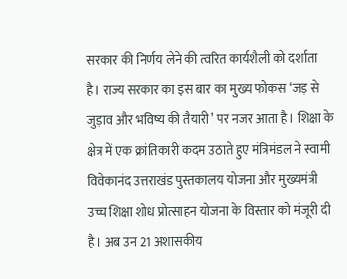सरकार की निर्णय लेने की त्वरित कार्यशैली को दर्शाता है। राज्य सरकार का इस बार का मुख्य फोकस ‘जड़ से जुड़ाव और भविष्य की तैयारी’ पर नजर आता है। शिक्षा के क्षेत्र में एक क्रांतिकारी कदम उठाते हुए मंत्रिमंडल ने स्वामी विवेकानंद उत्तराखंड पुस्तकालय योजना और मुख्यमंत्री उच्च शिक्षा शोध प्रोत्साहन योजना के विस्तार को मंजूरी दी है। अब उन 21 अशासकीय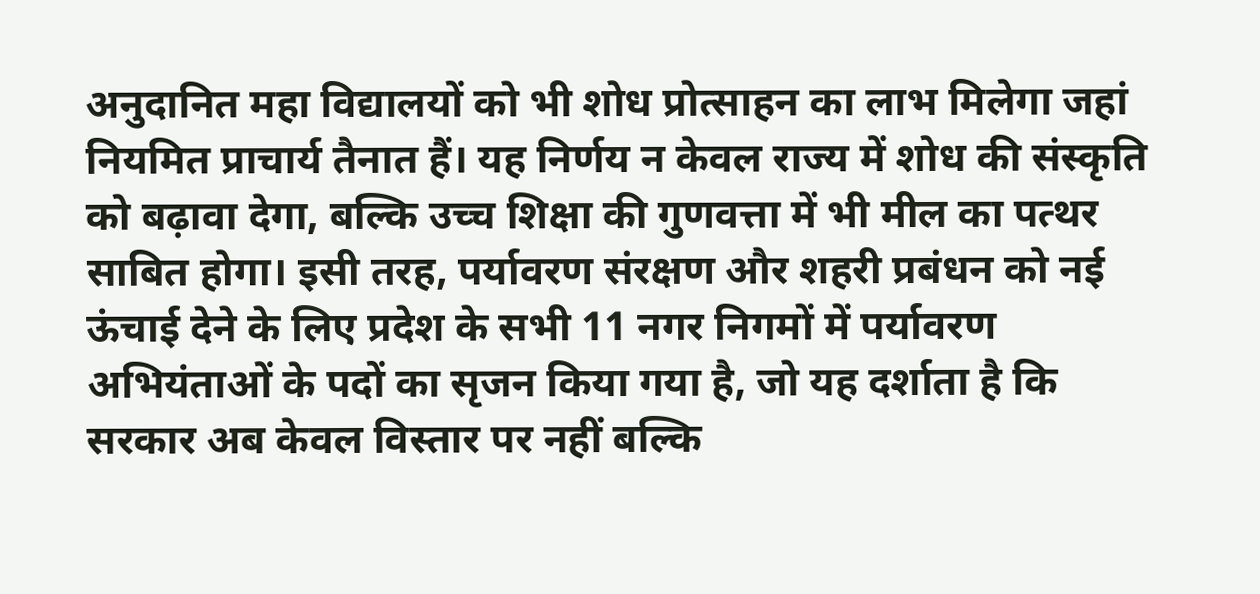अनुदानित महा विद्यालयों को भी शोध प्रोत्साहन का लाभ मिलेगा जहां नियमित प्राचार्य तैनात हैं। यह निर्णय न केवल राज्य में शोध की संस्कृति को बढ़ावा देगा, बल्कि उच्च शिक्षा की गुणवत्ता में भी मील का पत्थर साबित होगा। इसी तरह, पर्यावरण संरक्षण और शहरी प्रबंधन को नई ऊंचाई देने के लिए प्रदेश के सभी 11 नगर निगमों में पर्यावरण अभियंताओं के पदों का सृजन किया गया है, जो यह दर्शाता है कि सरकार अब केवल विस्तार पर नहीं बल्कि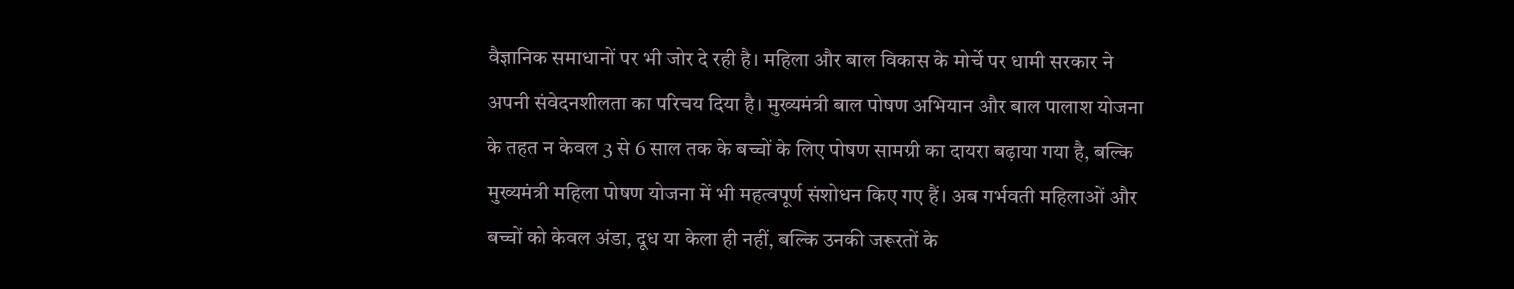वैज्ञानिक समाधानों पर भी जोर दे रही है। महिला और बाल विकास के मोर्चे पर धामी सरकार ने अपनी संवेदनशीलता का परिचय दिया है। मुख्यमंत्री बाल पोषण अभियान और बाल पालाश योजना के तहत न केवल 3 से 6 साल तक के बच्चों के लिए पोषण सामग्री का दायरा बढ़ाया गया है, बल्कि मुख्यमंत्री महिला पोषण योजना में भी महत्वपूर्ण संशोधन किए गए हैं। अब गर्भवती महिलाओं और बच्चों को केवल अंडा, दूध या केला ही नहीं, बल्कि उनकी जरूरतों के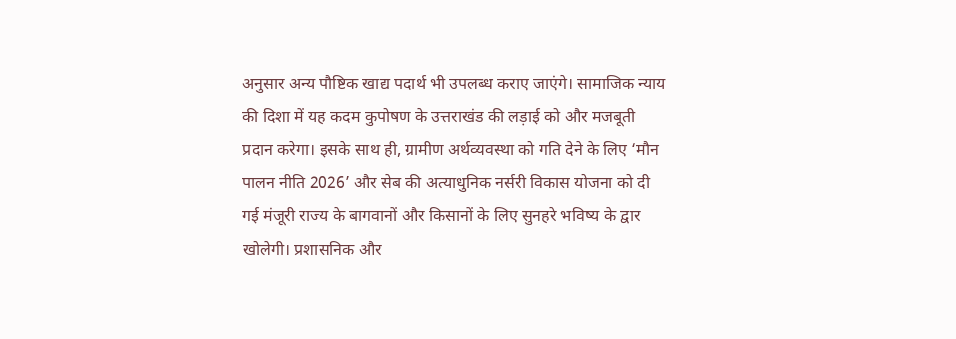अनुसार अन्य पौष्टिक खाद्य पदार्थ भी उपलब्ध कराए जाएंगे। सामाजिक न्याय की दिशा में यह कदम कुपोषण के उत्तराखंड की लड़ाई को और मजबूती प्रदान करेगा। इसके साथ ही, ग्रामीण अर्थव्यवस्था को गति देने के लिए ‘मौन पालन नीति 2026’ और सेब की अत्याधुनिक नर्सरी विकास योजना को दी गई मंजूरी राज्य के बागवानों और किसानों के लिए सुनहरे भविष्य के द्वार खोलेगी। प्रशासनिक और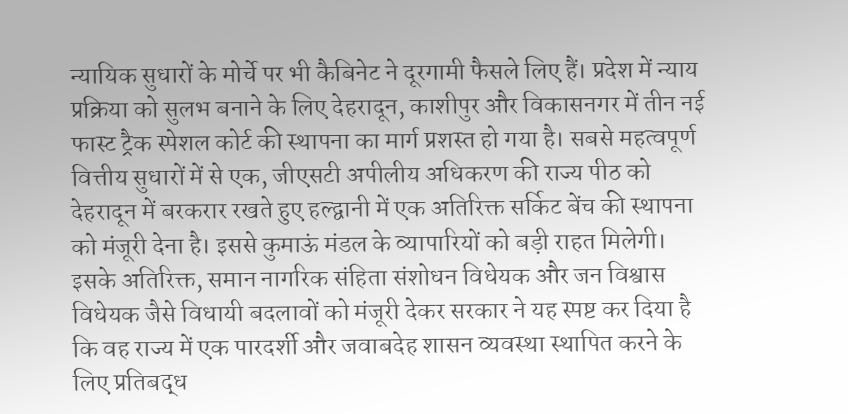न्यायिक सुधारों के मोर्चे पर भी कैबिनेट ने दूरगामी फैसले लिए हैं। प्रदेश में न्याय प्रक्रिया को सुलभ बनाने के लिए देहरादून, काशीपुर और विकासनगर में तीन नई फास्ट ट्रैक स्पेशल कोर्ट की स्थापना का मार्ग प्रशस्त हो गया है। सबसे महत्वपूर्ण वित्तीय सुधारों में से एक, जीएसटी अपीलीय अधिकरण की राज्य पीठ को देहरादून में बरकरार रखते हुए हल्द्वानी में एक अतिरिक्त सर्किट बेंच की स्थापना को मंजूरी देना है। इससे कुमाऊं मंडल के व्यापारियों को बड़ी राहत मिलेगी। इसके अतिरिक्त, समान नागरिक संहिता संशोधन विधेयक और जन विश्वास विधेयक जैसे विधायी बदलावों को मंजूरी देकर सरकार ने यह स्पष्ट कर दिया है कि वह राज्य में एक पारदर्शी और जवाबदेह शासन व्यवस्था स्थापित करने के लिए प्रतिबद्ध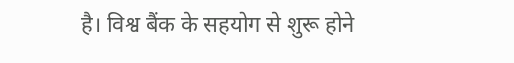है। विश्व बैंक के सहयोग से शुरू होने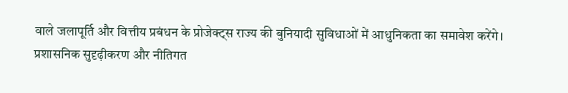वाले जलापूर्ति और वित्तीय प्रबंधन के प्रोजेक्ट्स राज्य की बुनियादी सुविधाओं में आधुनिकता का समावेश करेंगे।
प्रशासनिक सुदृढ़ीकरण और नीतिगत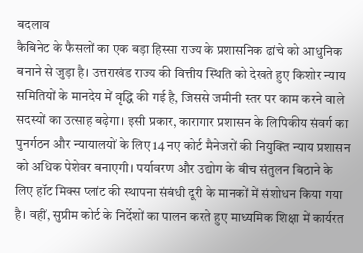बदलाव
कैबिनेट के फैसलों का एक बड़ा हिस्सा राज्य के प्रशासनिक ढांचे को आधुनिक बनाने से जुड़ा है। उत्तराखंड राज्य की वित्तीय स्थिति को देखते हुए किशोर न्याय समितियों के मानदेय में वृद्धि की गई है, जिससे जमीनी स्तर पर काम करने वाले सदस्यों का उत्साह बढ़ेगा। इसी प्रकार, कारागार प्रशासन के लिपिकीय संवर्ग का पुनर्गठन और न्यायालयों के लिए 14 नए कोर्ट मैनेजरों की नियुक्ति न्याय प्रशासन को अधिक पेशेवर बनाएगी। पर्यावरण और उद्योग के बीच संतुलन बिठाने के लिए हॉट मिक्स प्लांट की स्थापना संबंधी दूरी के मानकों में संशोधन किया गया है। वहीं, सुप्रीम कोर्ट के निर्देशों का पालन करते हुए माध्यमिक शिक्षा में कार्यरत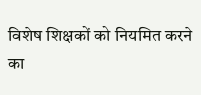विशेष शिक्षकों को नियमित करने का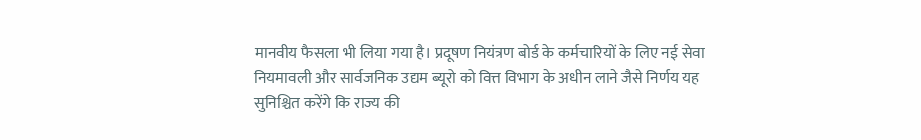मानवीय फैसला भी लिया गया है। प्रदूषण नियंत्रण बोर्ड के कर्मचारियों के लिए नई सेवा नियमावली और सार्वजनिक उद्यम ब्यूरो को वित्त विभाग के अधीन लाने जैसे निर्णय यह सुनिश्चित करेंगे कि राज्य की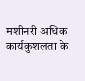मशीनरी अधिक कार्यकुशलता के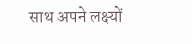साथ अपने लक्ष्यों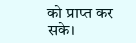को प्राप्त कर सके।